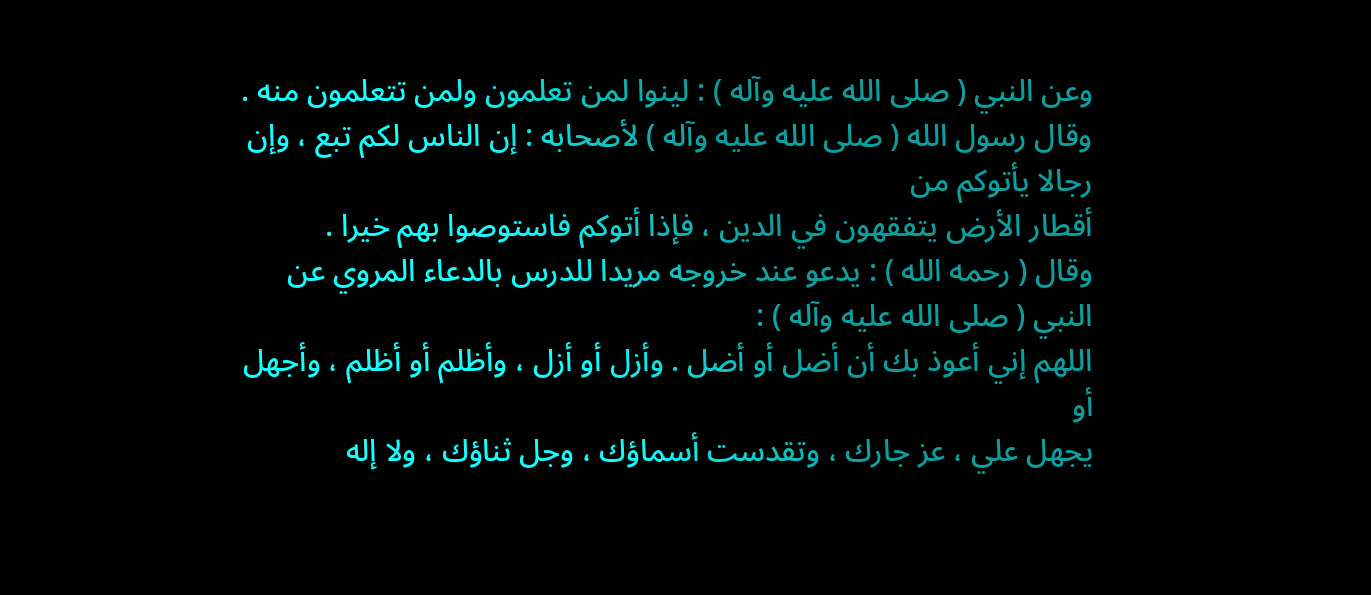وعن النبي ( صلى الله عليه وآله ) : لينوا لمن تعلمون ولمن تتعلمون منه .
وقال رسول الله ( صلى الله عليه وآله ) لأصحابه : إن الناس لكم تبع ، وإن رجالا يأتوكم من
أقطار الأرض يتفقهون في الدين ، فإذا أتوكم فاستوصوا بهم خيرا .
وقال ( رحمه الله ) : يدعو عند خروجه مريدا للدرس بالدعاء المروي عن النبي ( صلى الله عليه وآله ) :
اللهم إني أعوذ بك أن أضل أو أضل . وأزل أو أزل ، وأظلم أو أظلم ، وأجهل أو
يجهل علي ، عز جارك ، وتقدست أسماؤك ، وجل ثناؤك ، ولا إله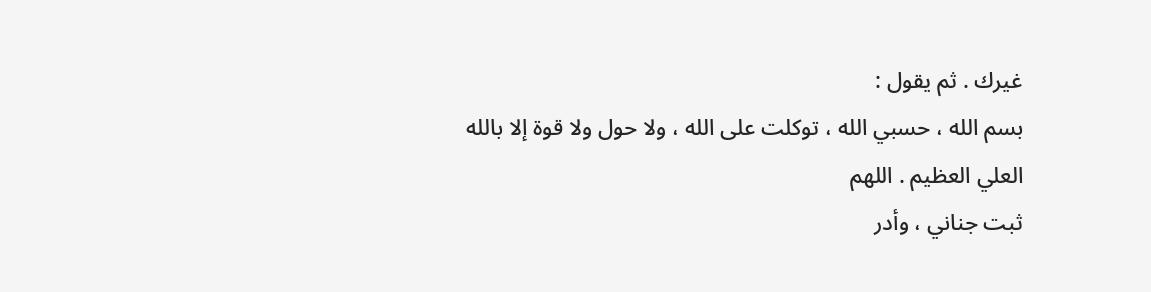غيرك . ثم يقول :
بسم الله ، حسبي الله ، توكلت على الله ، ولا حول ولا قوة إلا بالله العلي العظيم . اللهم
ثبت جناني ، وأدر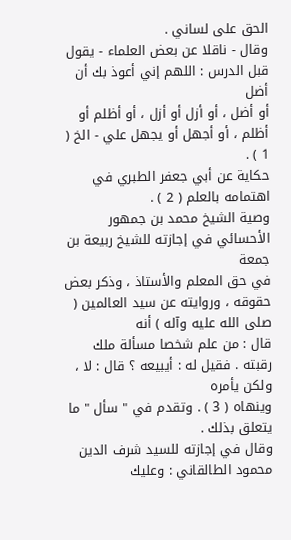الحق على لساني .
وقال - ناقلا عن بعض العلماء - يقول قبل الدرس : اللهم إني أعوذ بك أن أضل
أو أضل ، أو أزل أو أزل ، أو أظلم أو أظلم ، أو أجهل أو يجهل علي - الخ ( 1 ) .
حكاية عن أبي جعفر الطبري في اهتمامه بالعلم ( 2 ) .
وصية الشيخ محمد بن جمهور الأحسائي في إجازته للشيخ ربيعة بن جمعة
في حق المعلم والأستاذ ، وذكر بعض حقوقه ، وروايته عن سيد العالمين ( صلى الله عليه وآله ) أنه
قال : من علم شخصا مسألة ملك رقبته . فقيل له : أيبيعه ؟ قال : لا ، ولكن يأمره
وينهاه ( 3 ) . وتقدم في " سأل " ما يتعلق بذلك .
وقال في إجازته للسيد شرف الدين محمود الطالقاني : وعليك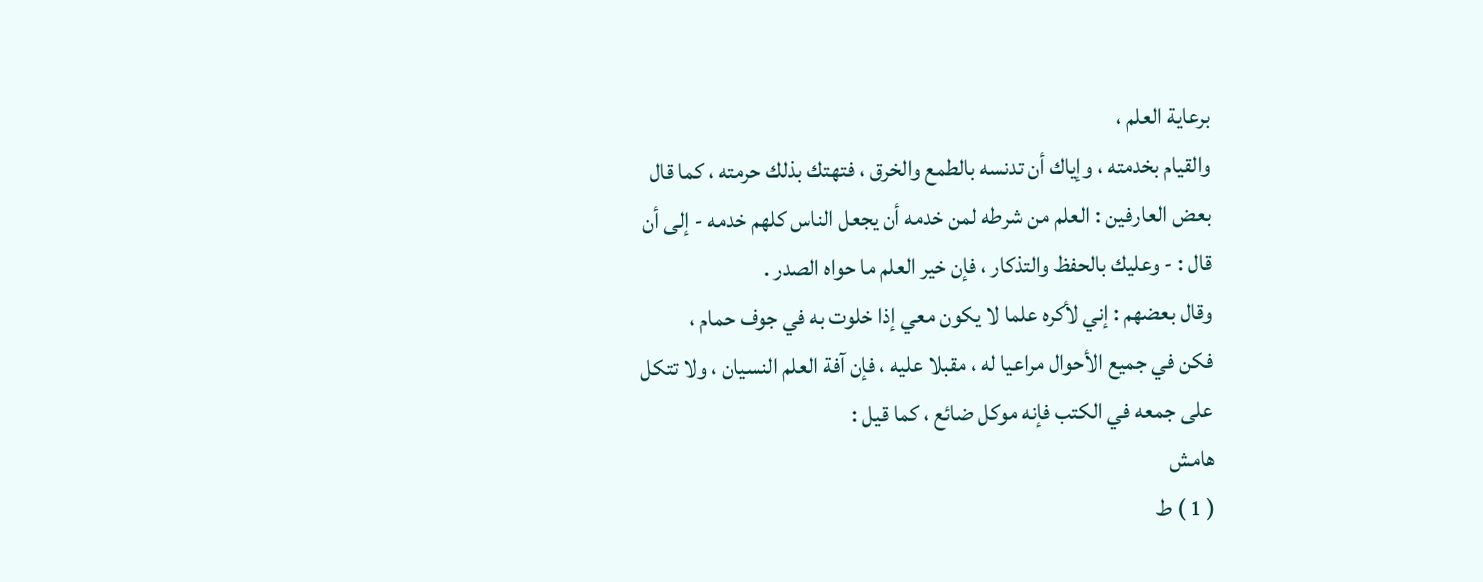برعاية العلم ،
والقيام بخدمته ، وإياك أن تدنسه بالطمع والخرق ، فتهتك بذلك حرمته ، كما قال
بعض العارفين : العلم من شرطه لمن خدمه أن يجعل الناس كلهم خدمه - إلى أن
قال : - وعليك بالحفظ والتذكار ، فإن خير العلم ما حواه الصدر .
وقال بعضهم : إني لأكره علما لا يكون معي إذا خلوت به في جوف حمام ،
فكن في جميع الأحوال مراعيا له ، مقبلا عليه ، فإن آفة العلم النسيان ، ولا تتكل
على جمعه في الكتب فإنه موكل ضائع ، كما قيل :
هامش
( 1 ) ط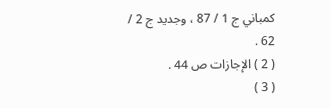كمباني ج 1 / 87 ، وجديد ج 2 / 62 .
( 2 ) الإجازات ص 44 .
( 3 )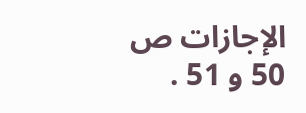الإجازات ص 50 و 51 .